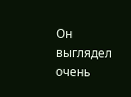Он выглядел очень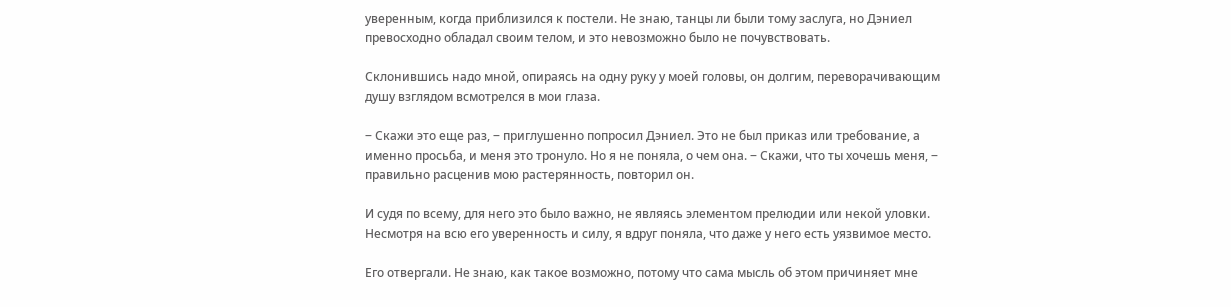уверенным, когда приблизился к постели. Не знаю, танцы ли были тому заслуга, но Дэниел превосходно обладал своим телом, и это невозможно было не почувствовать.

Склонившись надо мной, опираясь на одну руку у моей головы, он долгим, переворачивающим душу взглядом всмотрелся в мои глаза.

‒ Скажи это еще раз, ‒ приглушенно попросил Дэниел. Это не был приказ или требование, а именно просьба, и меня это тронуло. Но я не поняла, о чем она. ‒ Скажи, что ты хочешь меня, ‒ правильно расценив мою растерянность, повторил он.

И судя по всему, для него это было важно, не являясь элементом прелюдии или некой уловки. Несмотря на всю его уверенность и силу, я вдруг поняла, что даже у него есть уязвимое место.

Его отвергали. Не знаю, как такое возможно, потому что сама мысль об этом причиняет мне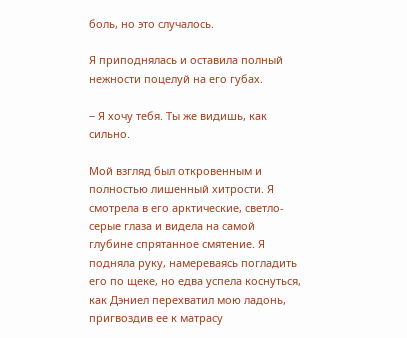боль, но это случалось.

Я приподнялась и оставила полный нежности поцелуй на его губах.

‒ Я хочу тебя. Ты же видишь, как сильно.

Мой взгляд был откровенным и полностью лишенный хитрости. Я смотрела в его арктические, светло-серые глаза и видела на самой глубине спрятанное смятение. Я подняла руку, намереваясь погладить его по щеке, но едва успела коснуться, как Дэниел перехватил мою ладонь, пригвоздив ее к матрасу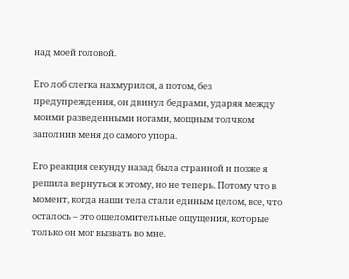над моей головой.

Его лоб слегка нахмурился, а потом, без предупреждения, он двинул бедрами, ударяя между моими разведенными ногами, мощным толчком заполнив меня до самого упора.

Его реакция секунду назад была странной и позже я решила вернуться к этому, но не теперь. Потому что в момент, когда наши тела стали единым целом, все, что осталось – это ошеломительные ощущения, которые только он мог вызвать во мне.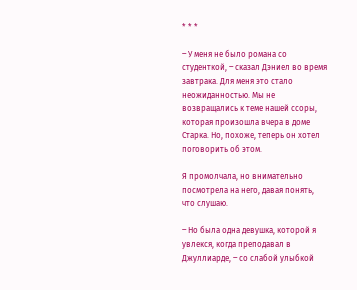* * *

‒ У меня не было романа со студенткой, ‒ сказал Дэниел во время завтрака. Для меня это стало неожиданностью. Мы не возвращались к теме нашей ссоры, которая произошла вчера в доме Старка. Но, похоже, теперь он хотел поговорить об этом.

Я промолчала, но внимательно посмотрела на него, давая понять, что слушаю.

‒ Но была одна девушка, которой я увлекся, когда преподавал в Джуллиарде, ‒ со слабой улыбкой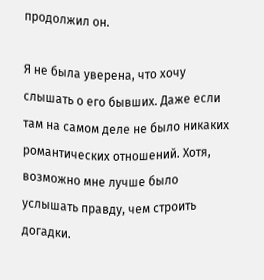продолжил он.

Я не была уверена, что хочу слышать о его бывших. Даже если там на самом деле не было никаких романтических отношений. Хотя, возможно мне лучше было услышать правду, чем строить догадки.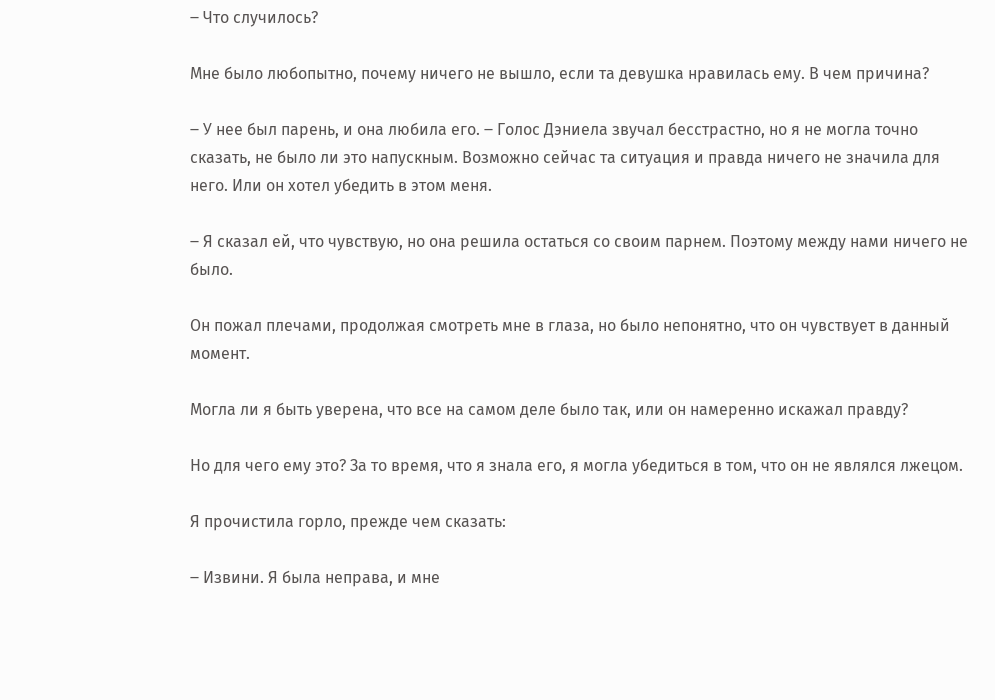‒ Что случилось?

Мне было любопытно, почему ничего не вышло, если та девушка нравилась ему. В чем причина?

‒ У нее был парень, и она любила его. ‒ Голос Дэниела звучал бесстрастно, но я не могла точно сказать, не было ли это напускным. Возможно сейчас та ситуация и правда ничего не значила для него. Или он хотел убедить в этом меня.

‒ Я сказал ей, что чувствую, но она решила остаться со своим парнем. Поэтому между нами ничего не было.

Он пожал плечами, продолжая смотреть мне в глаза, но было непонятно, что он чувствует в данный момент.

Могла ли я быть уверена, что все на самом деле было так, или он намеренно искажал правду?

Но для чего ему это? За то время, что я знала его, я могла убедиться в том, что он не являлся лжецом.

Я прочистила горло, прежде чем сказать:

‒ Извини. Я была неправа, и мне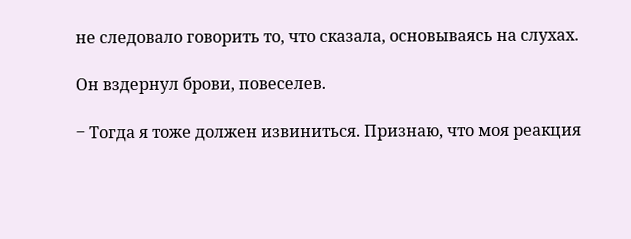не следовало говорить то, что сказала, основываясь на слухах.

Он вздернул брови, повеселев.

‒ Тогда я тоже должен извиниться. Признаю, что моя реакция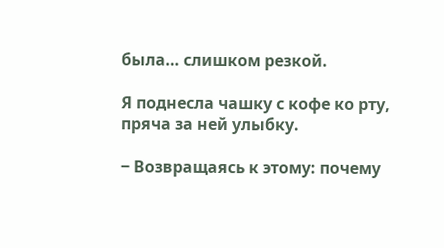была… слишком резкой.

Я поднесла чашку с кофе ко рту, пряча за ней улыбку.

‒ Возвращаясь к этому: почему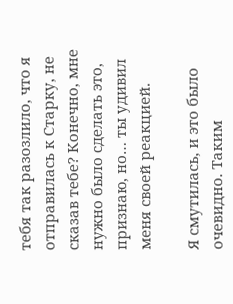тебя так разозлило, что я отправилась к Старку, не сказав тебе? Конечно, мне нужно было сделать это, признаю, но… ты удивил меня своей реакцией.

Я смутилась, и это было очевидно. Таким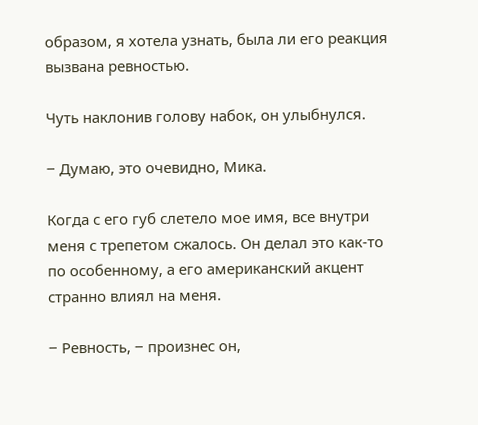образом, я хотела узнать, была ли его реакция вызвана ревностью.

Чуть наклонив голову набок, он улыбнулся.

‒ Думаю, это очевидно, Мика.

Когда с его губ слетело мое имя, все внутри меня с трепетом сжалось. Он делал это как-то по особенному, а его американский акцент странно влиял на меня.

‒ Ревность, ‒ произнес он,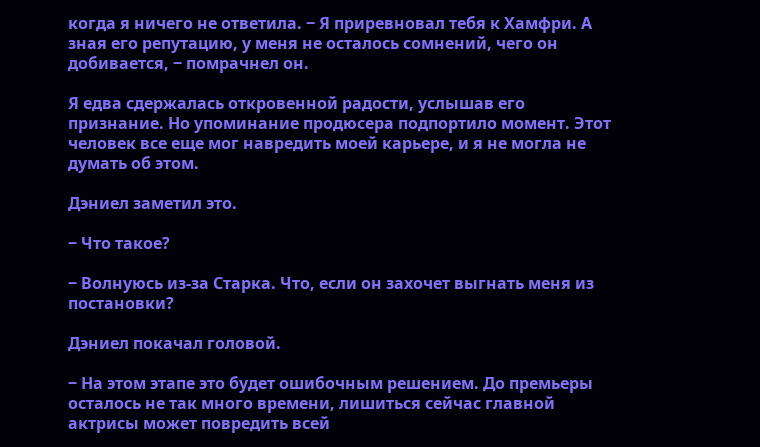когда я ничего не ответила. ‒ Я приревновал тебя к Хамфри. А зная его репутацию, у меня не осталось сомнений, чего он добивается, ‒ помрачнел он.

Я едва сдержалась откровенной радости, услышав его признание. Но упоминание продюсера подпортило момент. Этот человек все еще мог навредить моей карьере, и я не могла не думать об этом.

Дэниел заметил это.

‒ Что такое?

‒ Волнуюсь из-за Старка. Что, если он захочет выгнать меня из постановки?

Дэниел покачал головой.

‒ На этом этапе это будет ошибочным решением. До премьеры осталось не так много времени, лишиться сейчас главной актрисы может повредить всей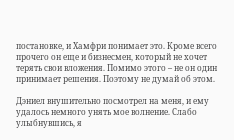постановке, и Хамфри понимает это. Кроме всего прочего он еще и бизнесмен, который не хочет терять свои вложения. Помимо этого – не он один принимает решения. Поэтому не думай об этом.

Дэниел внушительно посмотрел на меня, и ему удалось немного унять мое волнение. Слабо улыбнувшись, я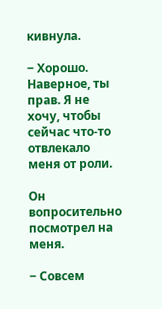кивнула.

‒ Хорошо. Наверное, ты прав. Я не хочу, чтобы сейчас что-то отвлекало меня от роли.

Он вопросительно посмотрел на меня.

‒ Совсем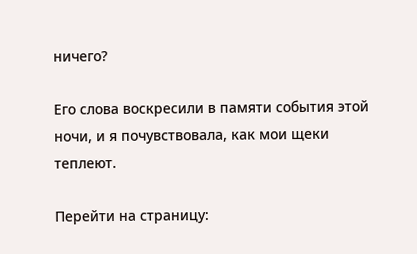ничего?

Его слова воскресили в памяти события этой ночи, и я почувствовала, как мои щеки теплеют.

Перейти на страницу: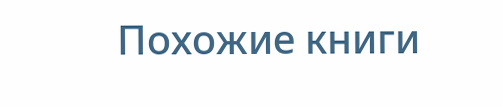Похожие книги